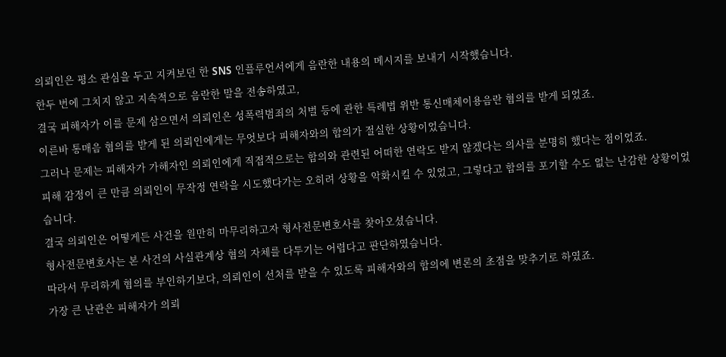의뢰인은 평소 관심을 두고 지켜보던 한 SNS 인플루언서에게 음란한 내용의 메시지를 보내기 시작했습니다.
한두 번에 그치지 않고 지속적으로 음란한 말을 전송하였고,
결국 피해자가 이를 문제 삼으면서 의뢰인은 성폭력범죄의 처벌 등에 관한 특례법 위반 통신매체이용음란 혐의를 받게 되었죠.
이른바 통매음 혐의를 받게 된 의뢰인에게는 무엇보다 피해자와의 합의가 절실한 상황이었습니다.
그러나 문제는 피해자가 가해자인 의뢰인에게 직접적으로는 합의와 관련된 어떠한 연락도 받지 않겠다는 의사를 분명히 했다는 점이었죠.
피해 감정이 큰 만큼 의뢰인이 무작정 연락을 시도했다가는 오히려 상황을 악화시킬 수 있었고, 그렇다고 합의를 포기할 수도 없는 난감한 상황이었습니다.
결국 의뢰인은 어떻게든 사건을 원만히 마무리하고자 형사전문변호사를 찾아오셨습니다.
형사전문변호사는 본 사건의 사실관계상 혐의 자체를 다투기는 어렵다고 판단하였습니다.
따라서 무리하게 혐의를 부인하기보다, 의뢰인이 선처를 받을 수 있도록 피해자와의 합의에 변론의 초점을 맞추기로 하였죠.
가장 큰 난관은 피해자가 의뢰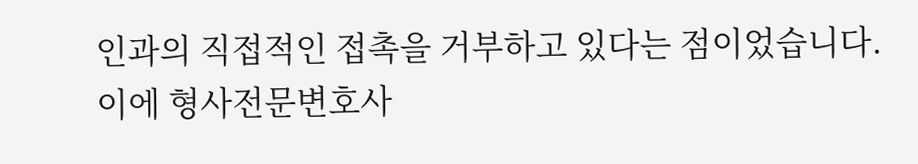인과의 직접적인 접촉을 거부하고 있다는 점이었습니다.
이에 형사전문변호사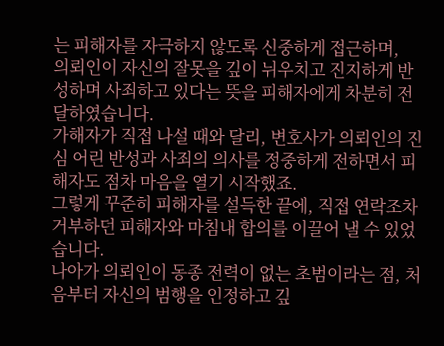는 피해자를 자극하지 않도록 신중하게 접근하며,
의뢰인이 자신의 잘못을 깊이 뉘우치고 진지하게 반성하며 사죄하고 있다는 뜻을 피해자에게 차분히 전달하였습니다.
가해자가 직접 나설 때와 달리, 변호사가 의뢰인의 진심 어린 반성과 사죄의 의사를 정중하게 전하면서 피해자도 점차 마음을 열기 시작했죠.
그렇게 꾸준히 피해자를 설득한 끝에, 직접 연락조차 거부하던 피해자와 마침내 합의를 이끌어 낼 수 있었습니다.
나아가 의뢰인이 동종 전력이 없는 초범이라는 점, 처음부터 자신의 범행을 인정하고 깊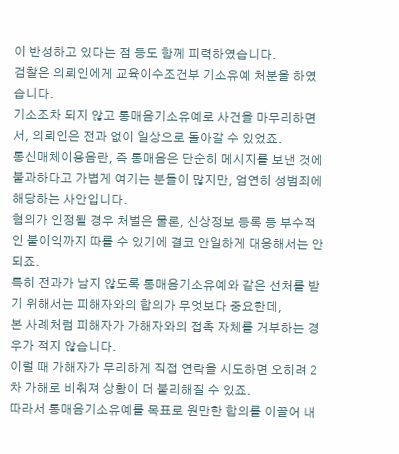이 반성하고 있다는 점 등도 함께 피력하였습니다.
검찰은 의뢰인에게 교육이수조건부 기소유예 처분을 하였습니다.
기소조차 되지 않고 통매음기소유예로 사건을 마무리하면서, 의뢰인은 전과 없이 일상으로 돌아갈 수 있었죠.
통신매체이용음란, 즉 통매음은 단순히 메시지를 보낸 것에 불과하다고 가볍게 여기는 분들이 많지만, 엄연히 성범죄에 해당하는 사안입니다.
혐의가 인정될 경우 처벌은 물론, 신상정보 등록 등 부수적인 불이익까지 따를 수 있기에 결코 안일하게 대응해서는 안 되죠.
특히 전과가 남지 않도록 통매음기소유예와 같은 선처를 받기 위해서는 피해자와의 합의가 무엇보다 중요한데,
본 사례처럼 피해자가 가해자와의 접촉 자체를 거부하는 경우가 적지 않습니다.
이럴 때 가해자가 무리하게 직접 연락을 시도하면 오히려 2차 가해로 비춰져 상황이 더 불리해질 수 있죠.
따라서 통매음기소유예를 목표로 원만한 합의를 이끌어 내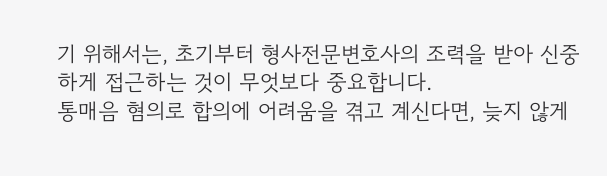기 위해서는, 초기부터 형사전문변호사의 조력을 받아 신중하게 접근하는 것이 무엇보다 중요합니다.
통매음 혐의로 합의에 어려움을 겪고 계신다면, 늦지 않게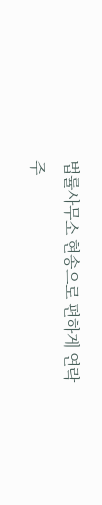법률사무소 현송으로 편하게 연락 주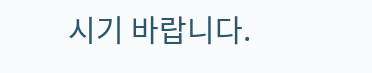시기 바랍니다.